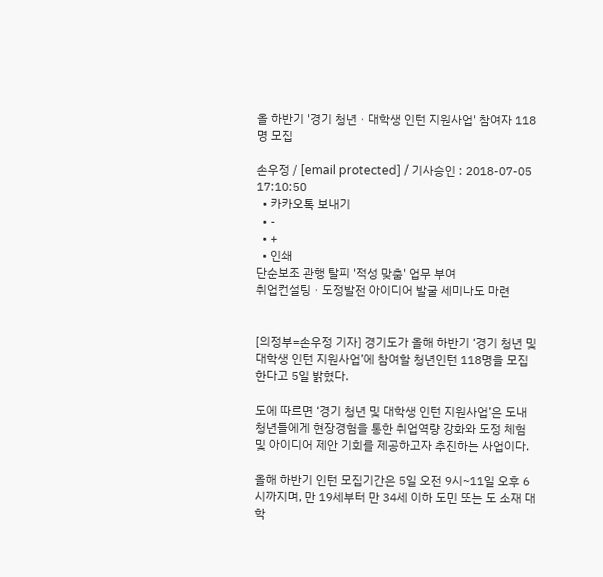올 하반기 '경기 청년ㆍ대학생 인턴 지원사업' 참여자 118명 모집

손우정 / [email protected] / 기사승인 : 2018-07-05 17:10:50
  • 카카오톡 보내기
  • -
  • +
  • 인쇄
단순보조 관행 탈피 '적성 맞춤' 업무 부여
취업컨설팅ㆍ도정발전 아이디어 발굴 세미나도 마련


[의정부=손우정 기자] 경기도가 올해 하반기 ‘경기 청년 및 대학생 인턴 지원사업’에 참여할 청년인턴 118명을 모집한다고 5일 밝혔다.

도에 따르면 ‘경기 청년 및 대학생 인턴 지원사업’은 도내 청년들에게 현장경험을 통한 취업역량 강화와 도정 체험 및 아이디어 제안 기회를 제공하고자 추진하는 사업이다.

올해 하반기 인턴 모집기간은 5일 오전 9시~11일 오후 6시까지며, 만 19세부터 만 34세 이하 도민 또는 도 소재 대학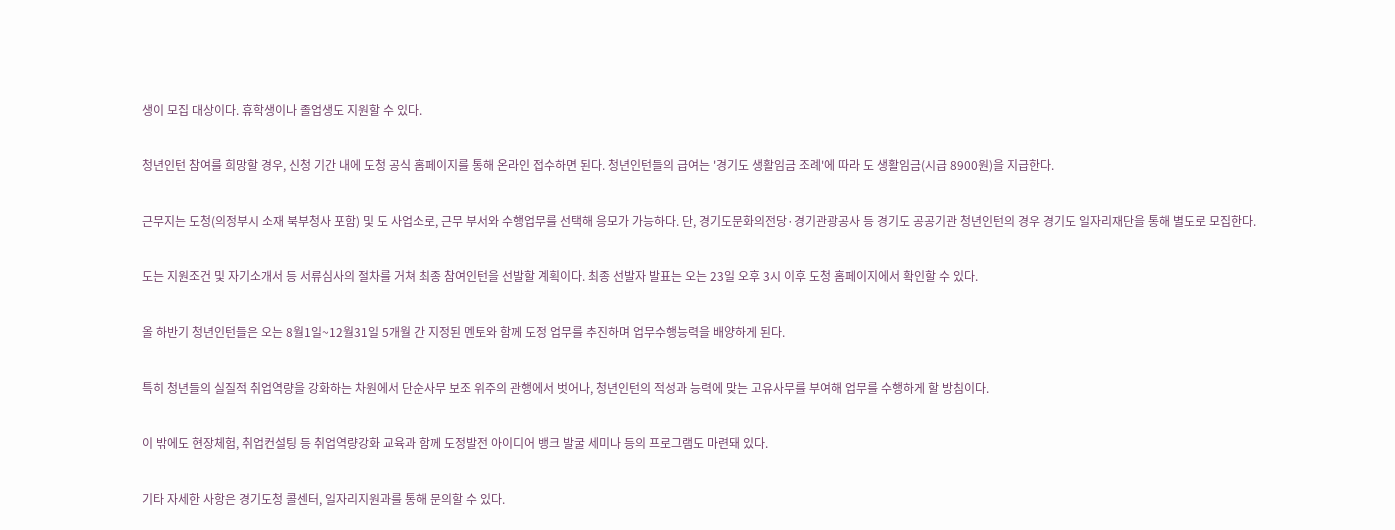생이 모집 대상이다. 휴학생이나 졸업생도 지원할 수 있다.

청년인턴 참여를 희망할 경우, 신청 기간 내에 도청 공식 홈페이지를 통해 온라인 접수하면 된다. 청년인턴들의 급여는 '경기도 생활임금 조례'에 따라 도 생활임금(시급 8900원)을 지급한다.

근무지는 도청(의정부시 소재 북부청사 포함) 및 도 사업소로, 근무 부서와 수행업무를 선택해 응모가 가능하다. 단, 경기도문화의전당·경기관광공사 등 경기도 공공기관 청년인턴의 경우 경기도 일자리재단을 통해 별도로 모집한다.

도는 지원조건 및 자기소개서 등 서류심사의 절차를 거쳐 최종 참여인턴을 선발할 계획이다. 최종 선발자 발표는 오는 23일 오후 3시 이후 도청 홈페이지에서 확인할 수 있다.

올 하반기 청년인턴들은 오는 8월1일~12월31일 5개월 간 지정된 멘토와 함께 도정 업무를 추진하며 업무수행능력을 배양하게 된다.

특히 청년들의 실질적 취업역량을 강화하는 차원에서 단순사무 보조 위주의 관행에서 벗어나, 청년인턴의 적성과 능력에 맞는 고유사무를 부여해 업무를 수행하게 할 방침이다.

이 밖에도 현장체험, 취업컨설팅 등 취업역량강화 교육과 함께 도정발전 아이디어 뱅크 발굴 세미나 등의 프로그램도 마련돼 있다.

기타 자세한 사항은 경기도청 콜센터, 일자리지원과를 통해 문의할 수 있다.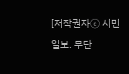[저작권자ⓒ 시민일보. 무단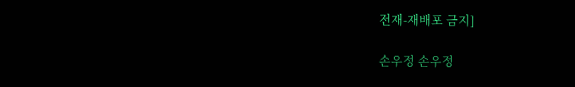전재-재배포 금지]

손우정 손우정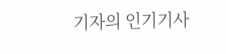기자의 인기기사